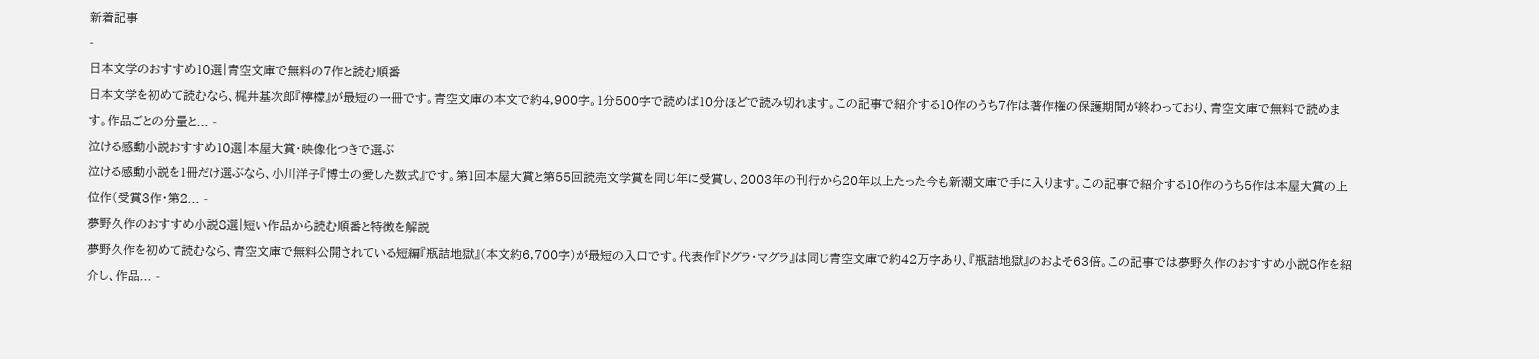新着記事
-
日本文学のおすすめ10選|青空文庫で無料の7作と読む順番
日本文学を初めて読むなら、梶井基次郎『檸檬』が最短の一冊です。青空文庫の本文で約4,900字。1分500字で読めば10分ほどで読み切れます。この記事で紹介する10作のうち7作は著作権の保護期間が終わっており、青空文庫で無料で読めます。作品ごとの分量と... -
泣ける感動小説おすすめ10選|本屋大賞・映像化つきで選ぶ
泣ける感動小説を1冊だけ選ぶなら、小川洋子『博士の愛した数式』です。第1回本屋大賞と第55回読売文学賞を同じ年に受賞し、2003年の刊行から20年以上たった今も新潮文庫で手に入ります。この記事で紹介する10作のうち5作は本屋大賞の上位作(受賞3作・第2... -
夢野久作のおすすめ小説8選|短い作品から読む順番と特徴を解説
夢野久作を初めて読むなら、青空文庫で無料公開されている短編『瓶詰地獄』(本文約6,700字)が最短の入口です。代表作『ドグラ・マグラ』は同じ青空文庫で約42万字あり、『瓶詰地獄』のおよそ63倍。この記事では夢野久作のおすすめ小説8作を紹介し、作品... -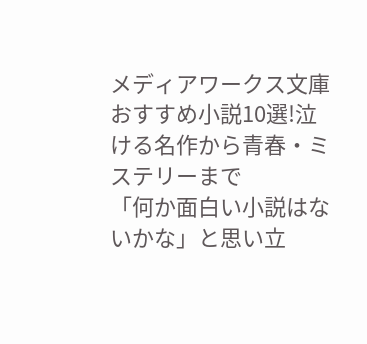メディアワークス文庫おすすめ小説10選!泣ける名作から青春・ミステリーまで
「何か面白い小説はないかな」と思い立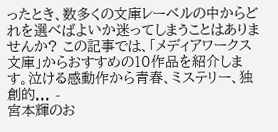ったとき、数多くの文庫レーベルの中からどれを選べばよいか迷ってしまうことはありませんか? この記事では、「メディアワークス文庫」からおすすめの10作品を紹介します。泣ける感動作から青春、ミステリー、独創的... -
宮本輝のお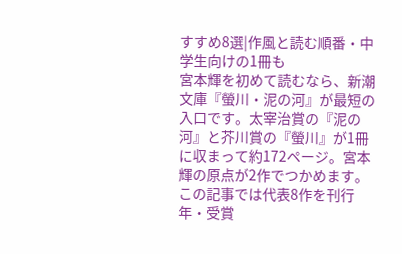すすめ8選|作風と読む順番・中学生向けの1冊も
宮本輝を初めて読むなら、新潮文庫『螢川・泥の河』が最短の入口です。太宰治賞の『泥の河』と芥川賞の『螢川』が1冊に収まって約172ページ。宮本輝の原点が2作でつかめます。この記事では代表8作を刊行年・受賞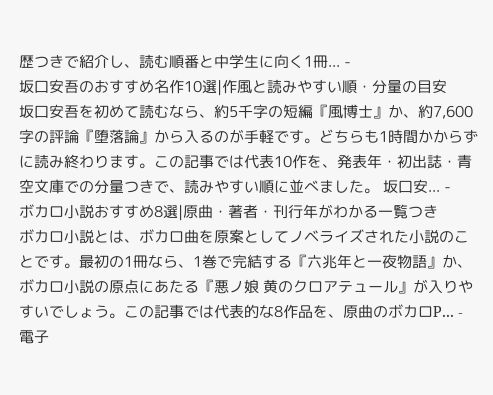歴つきで紹介し、読む順番と中学生に向く1冊... -
坂口安吾のおすすめ名作10選|作風と読みやすい順・分量の目安
坂口安吾を初めて読むなら、約5千字の短編『風博士』か、約7,600字の評論『堕落論』から入るのが手軽です。どちらも1時間かからずに読み終わります。この記事では代表10作を、発表年・初出誌・青空文庫での分量つきで、読みやすい順に並べました。 坂口安... -
ボカロ小説おすすめ8選|原曲・著者・刊行年がわかる一覧つき
ボカロ小説とは、ボカロ曲を原案としてノベライズされた小説のことです。最初の1冊なら、1巻で完結する『六兆年と一夜物語』か、ボカロ小説の原点にあたる『悪ノ娘 黄のクロアテュール』が入りやすいでしょう。この記事では代表的な8作品を、原曲のボカロP... -
電子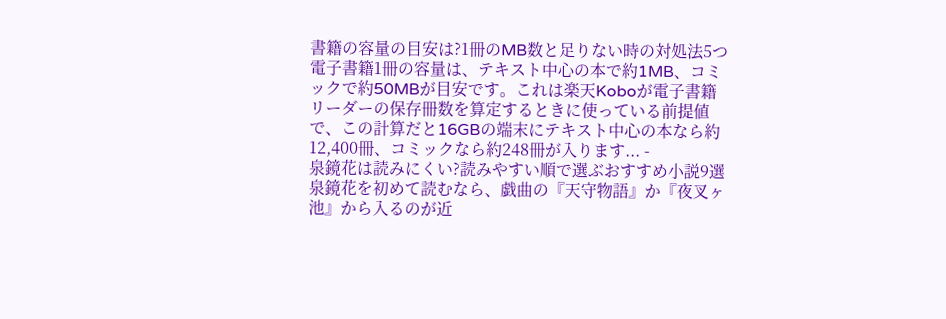書籍の容量の目安は?1冊のMB数と足りない時の対処法5つ
電子書籍1冊の容量は、テキスト中心の本で約1MB、コミックで約50MBが目安です。これは楽天Koboが電子書籍リーダーの保存冊数を算定するときに使っている前提値で、この計算だと16GBの端末にテキスト中心の本なら約12,400冊、コミックなら約248冊が入ります... -
泉鏡花は読みにくい?読みやすい順で選ぶおすすめ小説9選
泉鏡花を初めて読むなら、戯曲の『天守物語』か『夜叉ヶ池』から入るのが近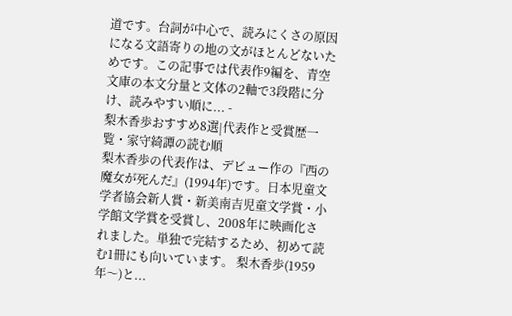道です。台詞が中心で、読みにくさの原因になる文語寄りの地の文がほとんどないためです。この記事では代表作9編を、青空文庫の本文分量と文体の2軸で3段階に分け、読みやすい順に... -
梨木香歩おすすめ8選|代表作と受賞歴一覧・家守綺譚の読む順
梨木香歩の代表作は、デビュー作の『西の魔女が死んだ』(1994年)です。日本児童文学者協会新人賞・新美南吉児童文学賞・小学館文学賞を受賞し、2008年に映画化されました。単独で完結するため、初めて読む1冊にも向いています。 梨木香歩(1959年〜)と...